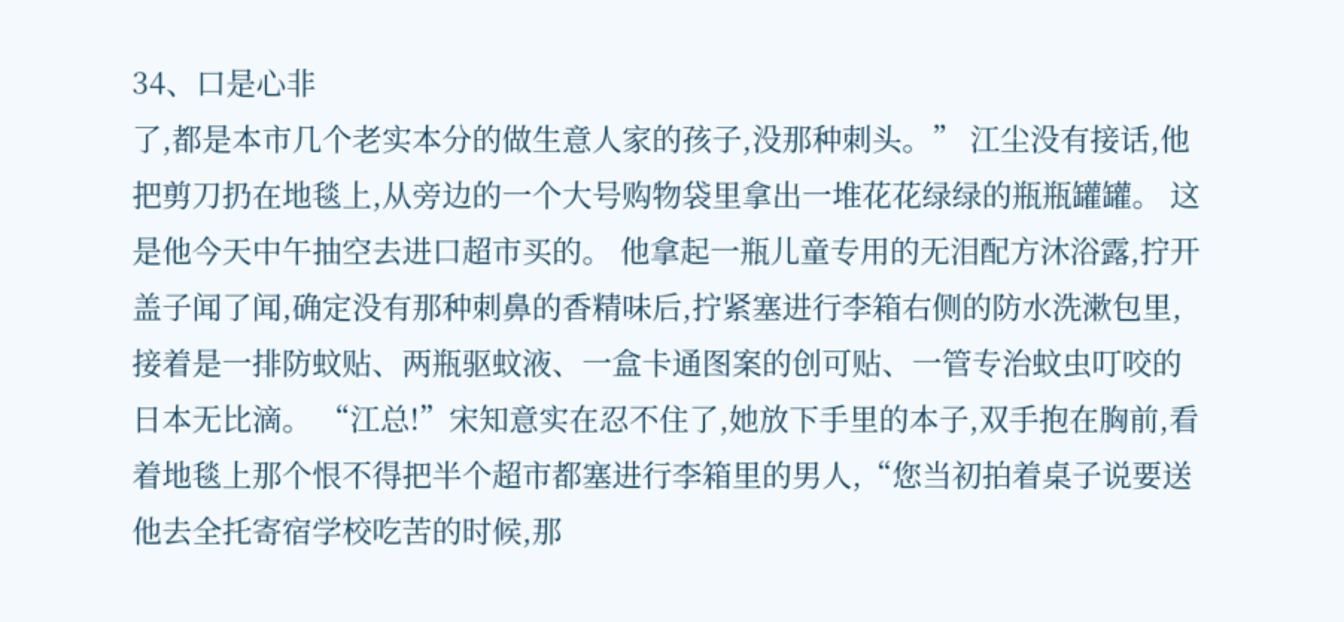34、口是心非
了,都是本市几个老实本分的做生意人家的孩子,没那种刺头。” 江尘没有接话,他把剪刀扔在地毯上,从旁边的一个大号购物袋里拿出一堆花花绿绿的瓶瓶罐罐。 这是他今天中午抽空去进口超市买的。 他拿起一瓶儿童专用的无泪配方沐浴露,拧开盖子闻了闻,确定没有那种刺鼻的香精味后,拧紧塞进行李箱右侧的防水洗漱包里,接着是一排防蚊贴、两瓶驱蚊液、一盒卡通图案的创可贴、一管专治蚊虫叮咬的日本无比滴。 “江总!”宋知意实在忍不住了,她放下手里的本子,双手抱在胸前,看着地毯上那个恨不得把半个超市都塞进行李箱里的男人,“您当初拍着桌子说要送他去全托寄宿学校吃苦的时候,那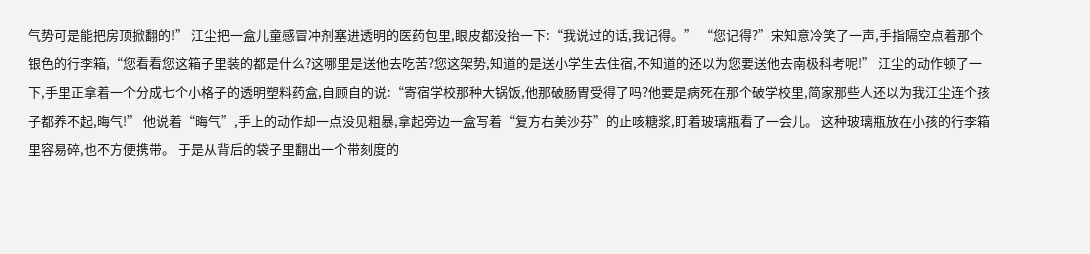气势可是能把房顶掀翻的!” 江尘把一盒儿童感冒冲剂塞进透明的医药包里,眼皮都没抬一下:“我说过的话,我记得。” “您记得?”宋知意冷笑了一声,手指隔空点着那个银色的行李箱,“您看看您这箱子里装的都是什么?这哪里是送他去吃苦?您这架势,知道的是送小学生去住宿,不知道的还以为您要送他去南极科考呢!” 江尘的动作顿了一下,手里正拿着一个分成七个小格子的透明塑料药盒,自顾自的说:“寄宿学校那种大锅饭,他那破肠胃受得了吗?他要是病死在那个破学校里,简家那些人还以为我江尘连个孩子都养不起,晦气!” 他说着“晦气”,手上的动作却一点没见粗暴,拿起旁边一盒写着“复方右美沙芬”的止咳糖浆,盯着玻璃瓶看了一会儿。 这种玻璃瓶放在小孩的行李箱里容易碎,也不方便携带。 于是从背后的袋子里翻出一个带刻度的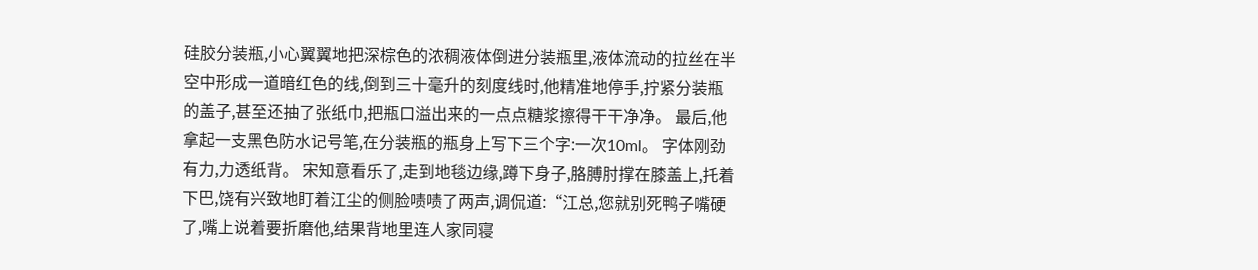硅胶分装瓶,小心翼翼地把深棕色的浓稠液体倒进分装瓶里,液体流动的拉丝在半空中形成一道暗红色的线,倒到三十毫升的刻度线时,他精准地停手,拧紧分装瓶的盖子,甚至还抽了张纸巾,把瓶口溢出来的一点点糖浆擦得干干净净。 最后,他拿起一支黑色防水记号笔,在分装瓶的瓶身上写下三个字:一次10ml。 字体刚劲有力,力透纸背。 宋知意看乐了,走到地毯边缘,蹲下身子,胳膊肘撑在膝盖上,托着下巴,饶有兴致地盯着江尘的侧脸啧啧了两声,调侃道:“江总,您就别死鸭子嘴硬了,嘴上说着要折磨他,结果背地里连人家同寝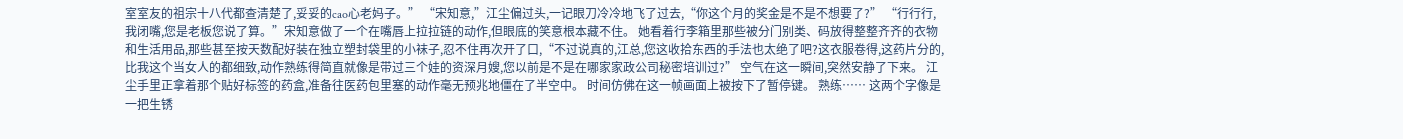室室友的祖宗十八代都查清楚了,妥妥的cao心老妈子。” “宋知意,”江尘偏过头,一记眼刀冷冷地飞了过去,“你这个月的奖金是不是不想要了?” “行行行,我闭嘴,您是老板您说了算。”宋知意做了一个在嘴唇上拉拉链的动作,但眼底的笑意根本藏不住。 她看着行李箱里那些被分门别类、码放得整整齐齐的衣物和生活用品,那些甚至按天数配好装在独立塑封袋里的小袜子,忍不住再次开了口,“不过说真的,江总,您这收拾东西的手法也太绝了吧?这衣服卷得,这药片分的,比我这个当女人的都细致,动作熟练得简直就像是带过三个娃的资深月嫂,您以前是不是在哪家家政公司秘密培训过?” 空气在这一瞬间,突然安静了下来。 江尘手里正拿着那个贴好标签的药盒,准备往医药包里塞的动作毫无预兆地僵在了半空中。 时间仿佛在这一帧画面上被按下了暂停键。 熟练…… 这两个字像是一把生锈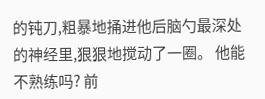的钝刀,粗暴地捅进他后脑勺最深处的神经里,狠狠地搅动了一圈。 他能不熟练吗? 前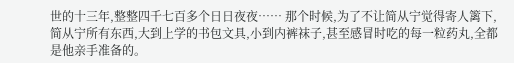世的十三年,整整四千七百多个日日夜夜…… 那个时候,为了不让简从宁觉得寄人篱下,简从宁所有东西,大到上学的书包文具,小到内裤袜子,甚至感冒时吃的每一粒药丸,全都是他亲手准备的。